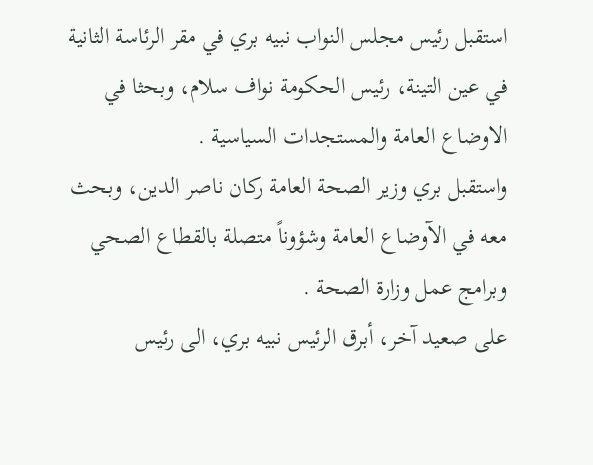استقبل رئيس مجلس النواب نبيه بري في مقر الرئاسة الثانية في عين التينة، رئيس الحكومة نواف سلام، وبحثا في الاوضاع العامة والمستجدات السياسية .
واستقبل بري وزير الصحة العامة ركان ناصر الدين، وبحث معه في الآوضاع العامة وشؤوناً متصلة بالقطاع الصحي وبرامج عمل وزارة الصحة .
على صعيد آخر، أبرق الرئيس نبيه بري، الى رئيس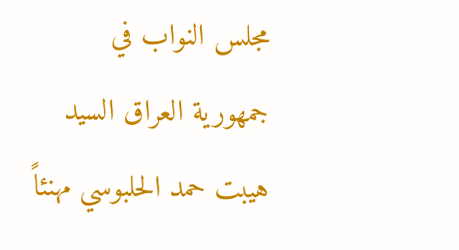مجلس النواب في جمهورية العراق السيد هيبت حمد الحلبوسي مهنئاً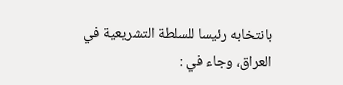بانتخابه رئيسا للسلطة التشريعية في العراق، وجاء في :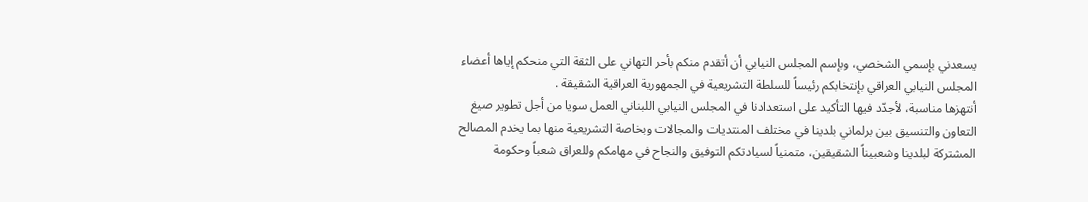يسعدني بإسمي الشخصي، وبإسم المجلس النيابي أن أتقدم منكم بأحر التهاني على الثقة التي منحكم إياها أعضاء المجلس النيابي العراقي بإنتخابكم رئيساً للسلطة التشريعية في الجمهورية العراقية الشقيقة .
أنتهزها مناسبة، لأجدّد فيها التأكيد على استعدادنا في المجلس النيابي اللبناني العمل سويا من أجل تطوير صيغ التعاون والتنسيق بين برلماني بلدينا في مختلف المنتديات والمجالات وبخاصة التشريعية منها بما يخدم المصالح المشتركة لبلدينا وشعبيناً الشقيقين، متمنياً لسيادتكم التوفيق والنجاح في مهامكم وللعراق شعباً وحكومة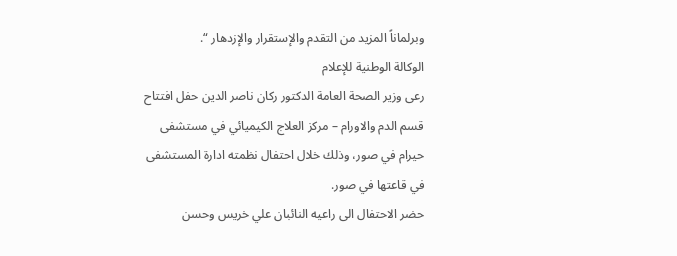وبرلماناً المزيد من التقدم والإستقرار والإزدهار “.
الوكالة الوطنية للإعلام
رعى وزير الصحة العامة الدكتور ركان ناصر الدين حفل افتتاح قسم الدم والاورام – مركز العلاج الكيميائي في مستشفى حيرام في صور، وذلك خلال احتفال نظمته ادارة المستشفى في قاعتها في صور.
حضر الاحتفال الى راعيه النائبان علي خريس وحسن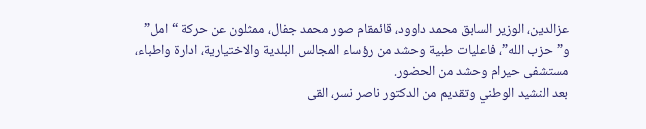عزالدين، الوزير السابق محمد داوود، قائمقام صور محمد جفال، ممثلون عن حركة “امل” و”حزب الله”، فاعليات طبية وحشد من رؤساء المجالس البلدية والاختيارية، ادارة واطباء، مستشفى حيرام وحشد من الحضور.
بعد النشيد الوطني وتقديم من الدكتور ناصر نسر، القى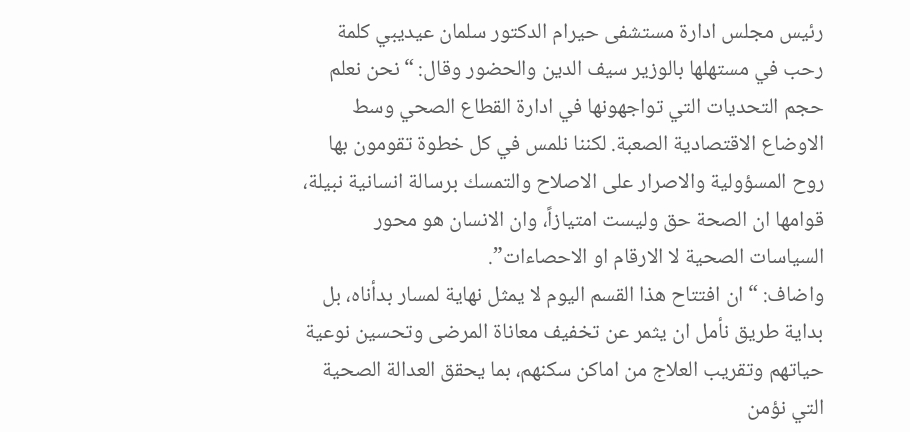رئيس مجلس ادارة مستشفى حيرام الدكتور سلمان عيديبي كلمة رحب في مستهلها بالوزير سيف الدين والحضور وقال: “نحن نعلم حجم التحديات التي تواجهونها في ادارة القطاع الصحي وسط الاوضاع الاقتصادية الصعبة. لكننا نلمس في كل خطوة تقومون بها روح المسؤولية والاصرار على الاصلاح والتمسك برسالة انسانية نبيلة، قوامها ان الصحة حق وليست امتيازاً، وان الانسان هو محور السياسات الصحية لا الارقام او الاحصاءات”.
واضاف: “ان افتتاح هذا القسم اليوم لا يمثل نهاية لمسار بدأناه، بل بداية طريق نأمل ان يثمر عن تخفيف معاناة المرضى وتحسين نوعية حياتهم وتقريب العلاج من اماكن سكنهم، بما يحقق العدالة الصحية التي نؤمن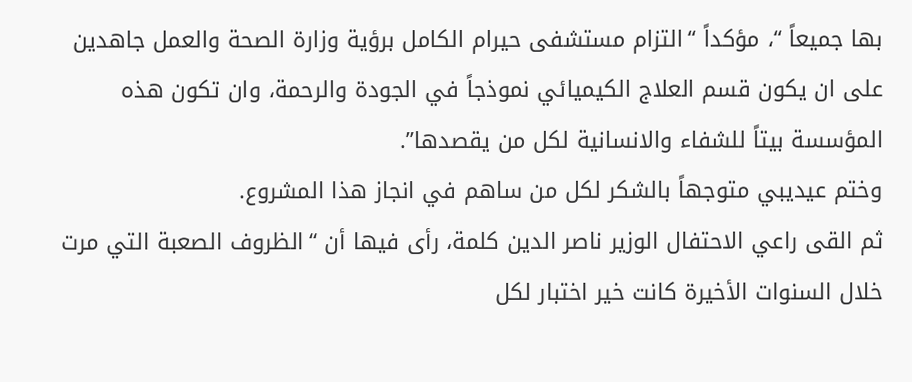بها جميعاً “، مؤكداً “التزام مستشفى حيرام الكامل برؤية وزارة الصحة والعمل جاهدين على ان يكون قسم العلاج الكيميائي نموذجاً في الجودة والرحمة، وان تكون هذه المؤسسة بيتاً للشفاء والانسانية لكل من يقصدها”.
وختم عيديبي متوجهاً بالشكر لكل من ساهم في انجاز هذا المشروع.
ثم القى راعي الاحتفال الوزير ناصر الدين كلمة، رأى فيها أن “الظروف الصعبة التي مرت خلال السنوات الأخيرة كانت خير اختبار لكل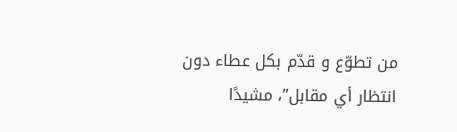من تطوّع و قدّم بكل عطاء دون انتظار أي مقابل”، مشيدًا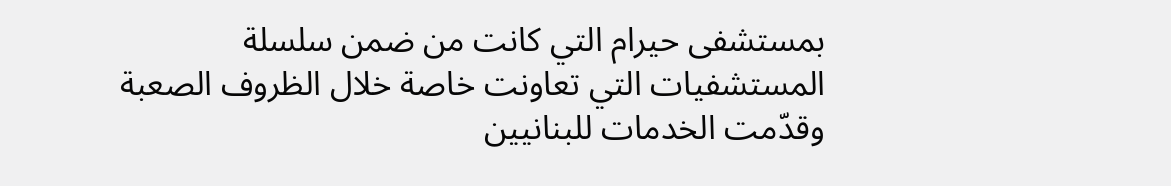بمستشفى حيرام التي كانت من ضمن سلسلة المستشفيات التي تعاونت خاصة خلال الظروف الصعبة وقدّمت الخدمات للبنانيين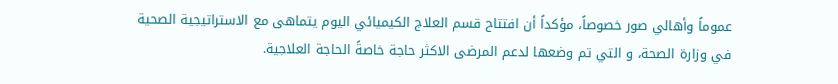عموماً وأهالي صور خصوصاً، مؤكداً أن افتتاح قسم العلاج الكيميائي اليوم يتماهى مع الاستراتيجية الصحية في وزارة الصحة، و التي تم وضعها لدعم المرضى الاكثر حاجة خاصةً الحاجة العلاجية.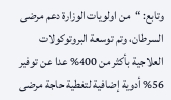وتابع: “من اولويات الوزارة دعم مرضى السرطان، وتم توسعة البروتوكولات العلاجية بأكثر من 400% عدا عن توفير 56% أدوية إضافية لتغطية حاجة مرضى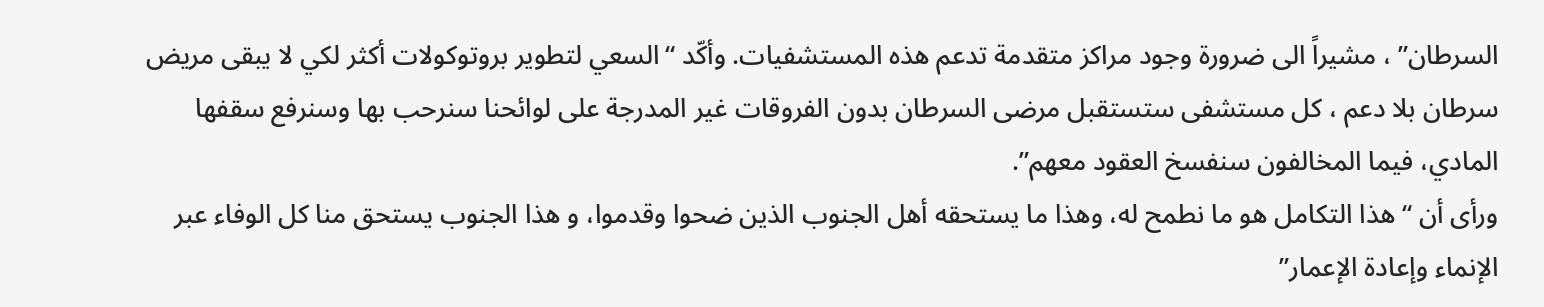السرطان” ، مشيراً الى ضرورة وجود مراكز متقدمة تدعم هذه المستشفيات. وأكّد “السعي لتطوير بروتوكولات أكثر لكي لا يبقى مريض سرطان بلا دعم ، كل مستشفى ستستقبل مرضى السرطان بدون الفروقات غير المدرجة على لوائحنا سنرحب بها وسنرفع سقفها المادي، فيما المخالفون سنفسخ العقود معهم”.
ورأى أن “هذا التكامل هو ما نطمح له، وهذا ما يستحقه أهل الجنوب الذين ضحوا وقدموا، و هذا الجنوب يستحق منا كل الوفاء عبر الإنماء وإعادة الإعمار”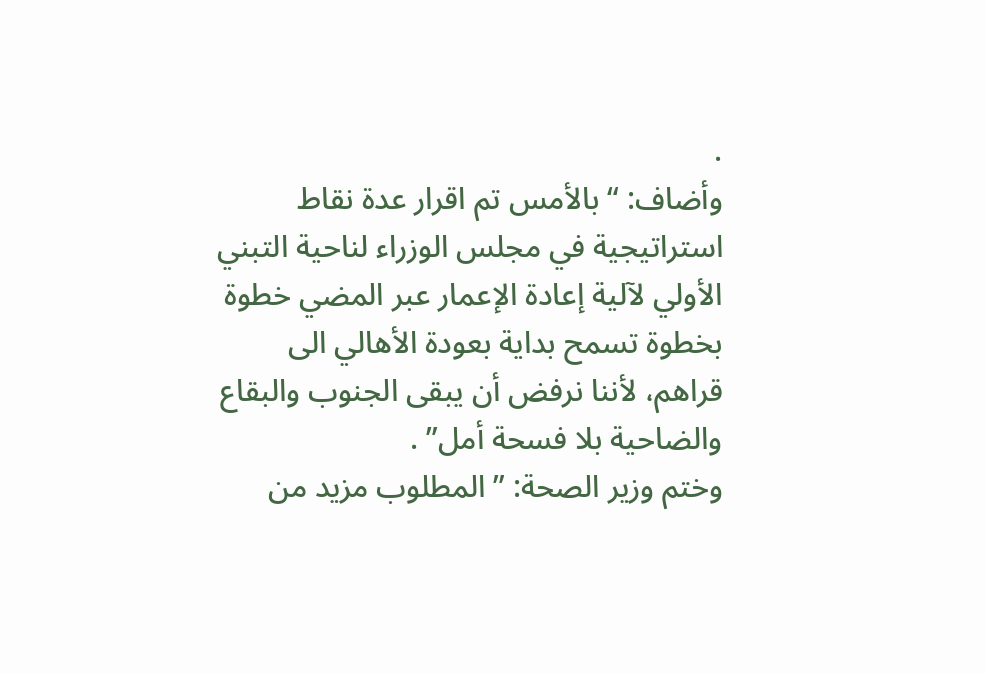.
وأضاف: “بالأمس تم اقرار عدة نقاط استراتيجية في مجلس الوزراء لناحية التبني الأولي لآلية إعادة الإعمار عبر المضي خطوة بخطوة تسمح بداية بعودة الأهالي الى قراهم، لأننا نرفض أن يبقى الجنوب والبقاع والضاحية بلا فسحة أمل” .
وختم وزير الصحة: ” المطلوب مزيد من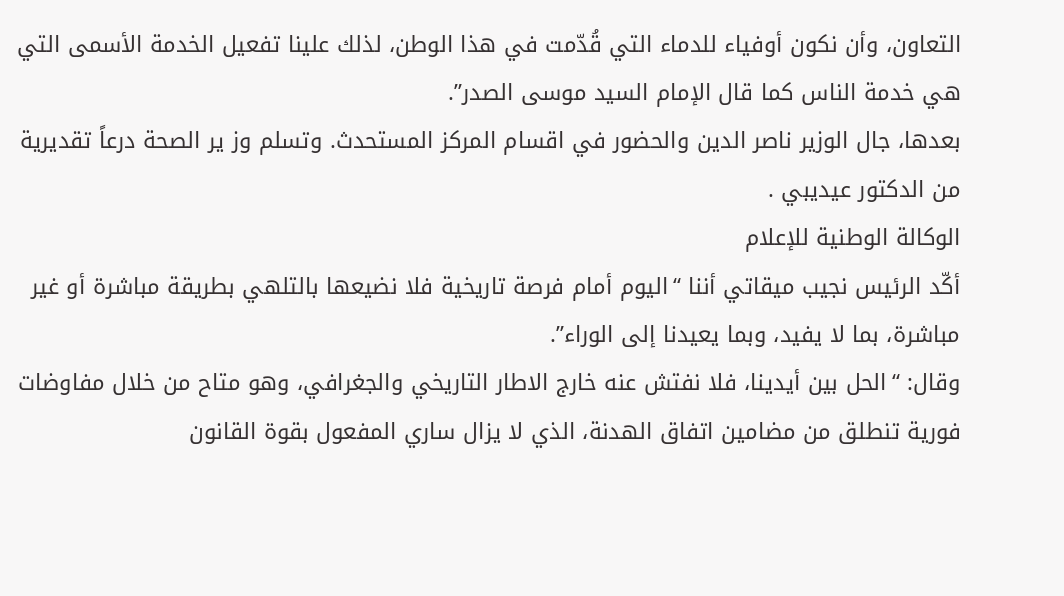التعاون، وأن نكون أوفياء للدماء التي قُدّمت في هذا الوطن، لذلك علينا تفعيل الخدمة الأسمى التي هي خدمة الناس كما قال الإمام السيد موسى الصدر”.
بعدها، جال الوزير ناصر الدين والحضور في اقسام المركز المستحدث. وتسلم وز ير الصحة درعاً تقديرية من الدكتور عيديبي .
الوكالة الوطنية للإعلام
أكّد الرئيس نجيب ميقاتي أننا “اليوم أمام فرصة تاريخية فلا نضيعها بالتلهي بطريقة مباشرة أو غير مباشرة، بما لا يفيد، وبما يعيدنا إلى الوراء”.
وقال: “الحل بين أيدينا، فلا نفتش عنه خارج الاطار التاريخي والجغرافي، وهو متاح من خلال مفاوضات فورية تنطلق من مضامين اتفاق الهدنة، الذي لا يزال ساري المفعول بقوة القانون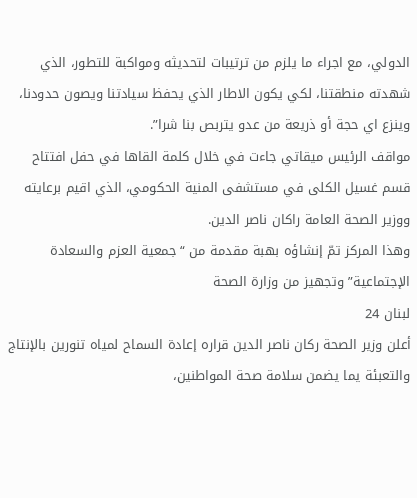الدولي، مع اجراء ما يلزم من ترتيبات لتحديثه ومواكبة للتطور، الذي شهدته منطقتنا، لكي يكون الاطار الذي يحفظ سيادتنا ويصون حدودنا، وينزع اي حجة أو ذريعة من عدو يتربص بنا شرا”.
مواقف الرئيس ميقاتي جاءت في خلال كلمة القاها في حفل افتتاح قسم غسيل الكلى في مستشفى المنية الحكومي، الذي اقيم برعايته ووزير الصحة العامة راكان ناصر الدين.
وهذا المركز تمّ إنشاؤه بهبة مقدمة من “جمعية العزم والسعادة الإجتماعية” وتجهيز من وزارة الصحة
لبنان 24
أعلن وزير الصحة ركان ناصر الدين قراره إعادة السماح لمياه تنورين بالإنتاج والتعبئة يما يضمن سلامة صحة المواطنين،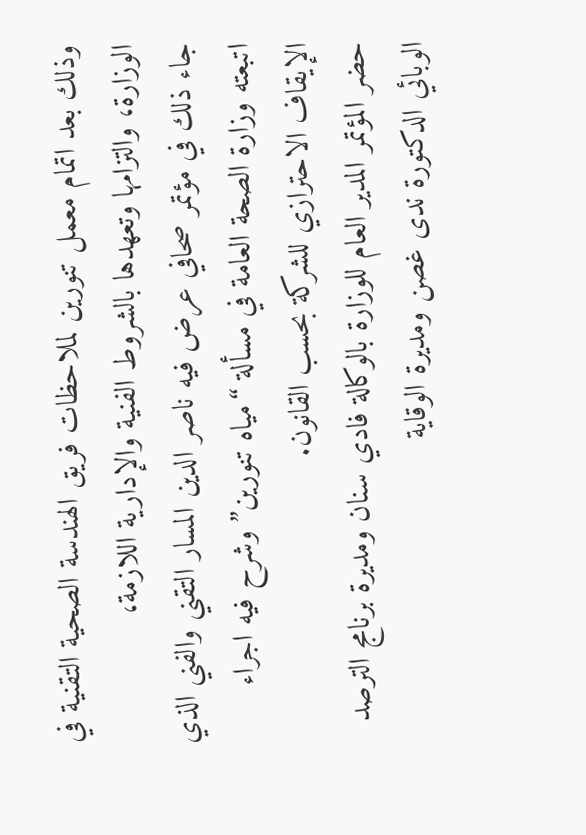وذلك بعد اتمام معمل تنورين لملاحظات فريق الهندسة الصحية التقنية في الوزارة، والتزامها وتعهدها بالشروط الفنية والإدارية اللازمة،
جاء ذلك في مؤتمر صحافي عرض فيه ناصر الدين المسار التقني والفني الذي اتبعته وزارة الصحة العامة في مسألة “مياه تنورين” وشرح فيه اجراء الإيقاف الاحترازي للشركة بحسب القانون.
حضر المؤتمر المدير العام للوزارة بالوكالة فادي سنان ومديرة برنامج الترصد الوبائي الدكتورة ندى غصن ومديرة الوقاية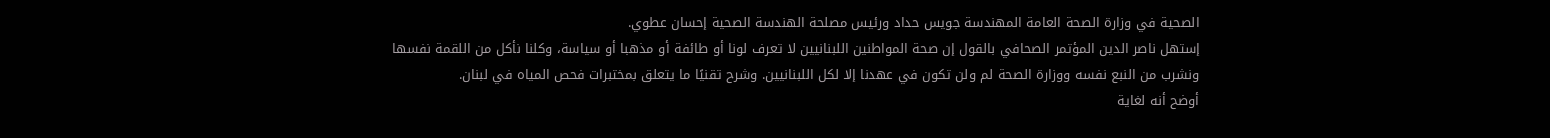الصحية في وزارة الصحة العامة المهندسة جويس حداد ورئيس مصلحة الهندسة الصحية إحسان عطوي.
إستهل ناصر الدين المؤتمر الصحافي بالقول إن صحة المواطنين اللبنانيين لا تعرف لونا أو طائفة أو مذهبا أو سياسة، وكلنا نأكل من اللقمة نفسها ونشرب من النبع نفسه ووزارة الصحة لم ولن تكون في عهدنا إلا لكل اللبنانيين. وشرح تقنيًا ما يتعلق بمختبرات فحص المياه في لبنان.
أوضح أنه لغاية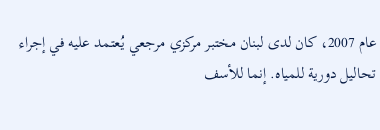عام 2007، كان لدى لبنان مختبر مركزي مرجعي يُعتمد عليه في إجراء تحاليل دورية للمياه. إنما للأسف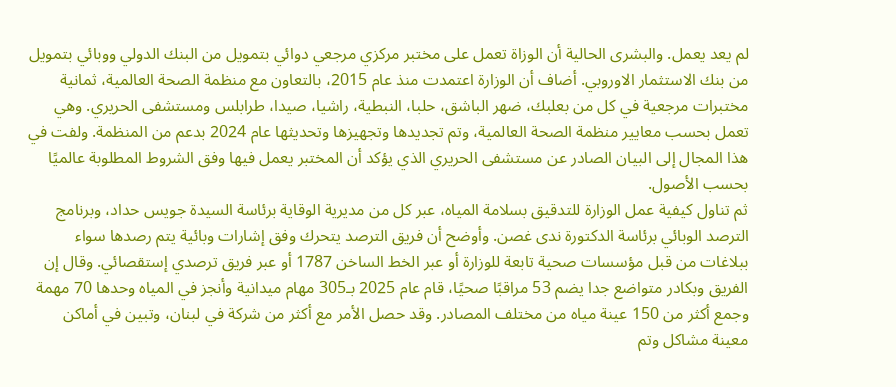لم يعد يعمل. والبشرى الحالية أن الوزاة تعمل على مختبر مركزي مرجعي دوائي بتمويل من البنك الدولي ووبائي بتمويل من بنك الاستثمار الاوروبي. أضاف أن الوزارة اعتمدت منذ عام 2015، بالتعاون مع منظمة الصحة العالمية، ثمانية مختبرات مرجعية في كل من بعلبك، ضهر الباشق، حلبا، النبطية، راشيا، صيدا، طرابلس ومستشفى الحريري. وهي تعمل بحسب معايير منظمة الصحة العالمية، وتم تجديدها وتجهيزها وتحديثها عام 2024 بدعم من المنظمة. ولفت في هذا المجال إلى البيان الصادر عن مستشفى الحريري الذي يؤكد أن المختبر يعمل فيها وفق الشروط المطلوبة عالميًا بحسب الأصول.
ثم تناول كيفية عمل الوزارة للتدقيق بسلامة المياه، عبر كل من مديرية الوقاية برئاسة السيدة جويس حداد، وبرنامج الترصد الوبائي برئاسة الدكتورة ندى غصن. وأوضح أن فريق الترصد يتحرك وفق إشارات وبائية يتم رصدها سواء ببلاغات من قبل مؤسسات صحية تابعة للوزارة أو عبر الخط الساخن 1787 أو عبر فريق ترصدي إستقصائي. وقال إن الفريق وبكادر متواضع جدا يضم 53 مراقبًا صحيًا، قام عام 2025 بـ305 مهام ميدانية وأنجز في المياه وحدها 70 مهمة وجمع أكثر من 150 عينة مياه من مختلف المصادر. وقد حصل الأمر مع أكثر من شركة في لبنان، وتبين في أماكن معينة مشاكل وتم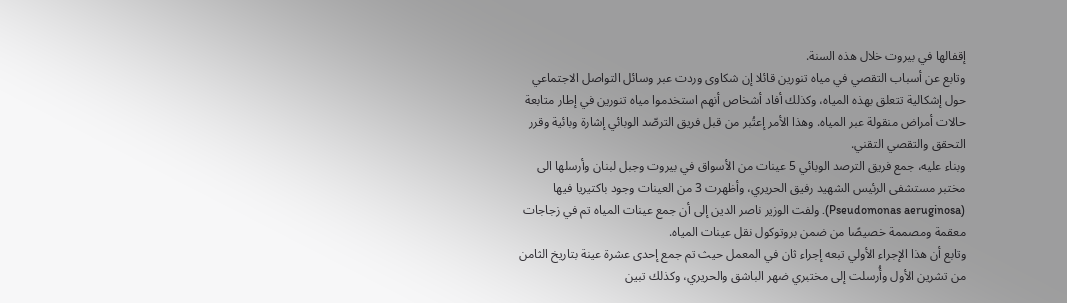إقفالها في بيروت خلال هذه السنة.
وتابع عن أسباب التقصي في مياه تنورين قائلا إن شكاوى وردت عبر وسائل التواصل الاجتماعي حول إشكالية تتعلق بهذه المياه، وكذلك أفاد أشخاص أنهم استخدموا مياه تنورين في إطار متابعة حالات أمراض منقولة عبر المياه. وهذا الأمر إعتُبر من قبل فريق الترصّد الوبائي إشارة وبائية وقرر التحقق والتقصي التقني.
وبناء عليه، جمع فريق الترصد الوبائي 5 عينات من الأسواق في بيروت وجبل لبنان وأرسلها الى مختبر مستشفى الرئيس الشهيد رفيق الحريري، وأظهرت 3 من العينات وجود باكتيريا فيها (Pseudomonas aeruginosa). ولفت الوزير ناصر الدين إلى أن جمع عينات المياه تم في زجاجات معقمة ومصممة خصيصًا من ضمن بروتوكول نقل عينات المياه.
وتابع أن هذا الإجراء الأولي تبعه إجراء ثان في المعمل حيث تم جمع إحدى عشرة عينة بتاريخ الثامن من تشرين الأول وأُرسلت إلى مختبري ضهر الباشق والحريري، وكذلك تبين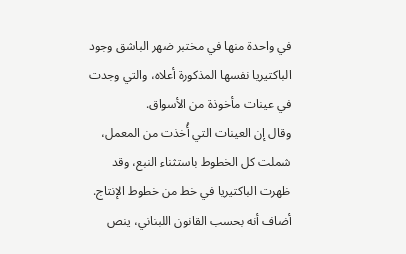في واحدة منها في مختبر ضهر الباشق وجود الباكتيريا نفسها المذكورة أعلاه، والتي وجدت في عينات مأخوذة من الأسواق.
وقال إن العينات التي أُخذت من المعمل، شملت كل الخطوط باستثناء النبع، وقد ظهرت الباكتيريا في خط من خطوط الإنتاج. أضاف أنه بحسب القانون اللبناني، ينص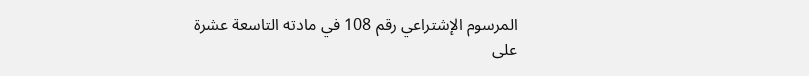المرسوم الإشتراعي رقم 108 في مادته التاسعة عشرة على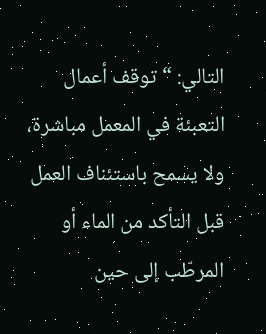التالي: “توقف أعمال التعبئة في المعمل مباشرة، ولا يسمح باستئناف العمل قبل التأكد من الماء أو المرطّب إلى حين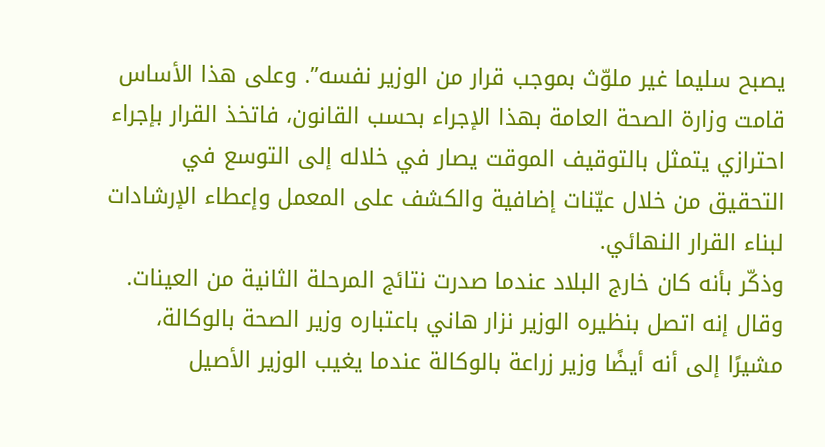يصبح سليما غير ملوّث بموجب قرار من الوزير نفسه”. وعلى هذا الأساس قامت وزارة الصحة العامة بهذا الإجراء بحسب القانون، فاتخذ القرار بإجراء احترازي يتمثل بالتوقيف الموقت يصار في خلاله إلى التوسع في التحقيق من خلال عيّنات إضافية والكشف على المعمل وإعطاء الإرشادات لبناء القرار النهائي.
وذكّر بأنه كان خارج البلاد عندما صدرت نتائج المرحلة الثانية من العينات. وقال إنه اتصل بنظيره الوزير نزار هاني باعتباره وزير الصحة بالوكالة، مشيرًا إلى أنه أيضًا وزير زراعة بالوكالة عندما يغيب الوزير الأصيل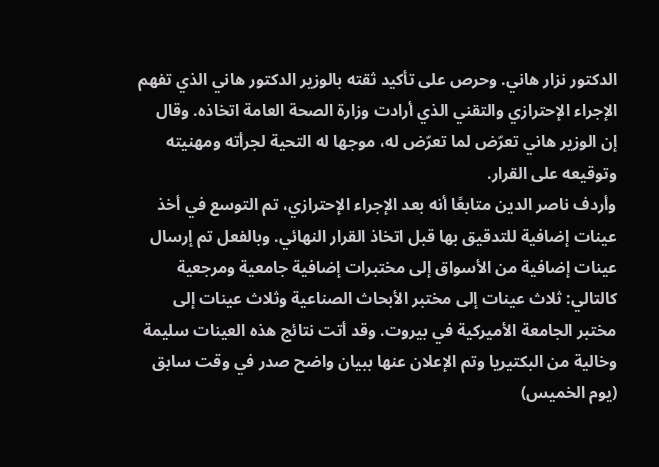الدكتور نزار هاني. وحرص على تأكيد ثقته بالوزير الدكتور هاني الذي تفهم الإجراء الإحترازي والتقني الذي أرادت وزارة الصحة العامة اتخاذه. وقال إن الوزير هاني تعرّض لما تعرّض له، موجها له التحية لجرأته ومهنيته وتوقيعه على القرار.
وأردف ناصر الدين متابعًا أنه بعد الإجراء الإحترازي، تم التوسع في أخذ عينات إضافية للتدقيق بها قبل اتخاذ القرار النهائي. وبالفعل تم إرسال عينات إضافية من الأسواق إلى مختبرات إضافية جامعية ومرجعية كالتالي: ثلاث عينات إلى مختبر الأبحاث الصناعية وثلاث عينات إلى مختبر الجامعة الأميركية في بيروت. وقد أتت نتائج هذه العينات سليمة وخالية من البكتيريا وتم الإعلان عنها ببيان واضح صدر في وقت سابق (يوم الخميس)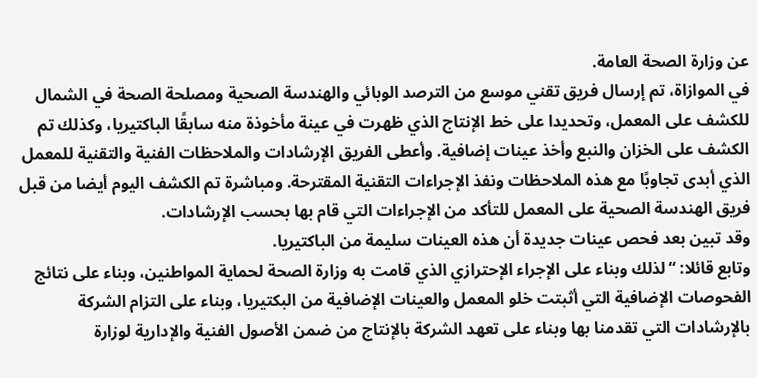عن وزارة الصحة العامة.
في الموازاة، تم إرسال فريق تقني موسع من الترصد الوبائي والهندسة الصحية ومصلحة الصحة في الشمال للكشف على المعمل، وتحديدا على خط الإنتاج الذي ظهرت في عينة مأخوذة منه سابقًا الباكتيريا، وكذلك تم الكشف على الخزان والنبع وأخذ عينات إضافية. وأعطى الفريق الإرشادات والملاحظات الفنية والتقنية للمعمل الذي أبدى تجاوبًا مع هذه الملاحظات ونفذ الإجراءات التقنية المقترحة. ومباشرة تم الكشف اليوم أيضا من قبل فريق الهندسة الصحية على المعمل للتأكد من الإجراءات التي قام بها بحسب الإرشادات.
وقد تبين بعد فحص عينات جديدة أن هذه العينات سليمة من الباكتيريا.
وتابع قائلا: “لذلك وبناء على الإجراء الإحترازي الذي قامت به وزارة الصحة لحماية المواطنين، وبناء على نتائج الفحوصات الإضافية التي أثبتت خلو المعمل والعينات الإضافية من البكتيريا، وبناء على التزام الشركة بالإرشادات التي تقدمنا بها وبناء على تعهد الشركة بالإنتاج من ضمن الأصول الفنية والإدارية لوزارة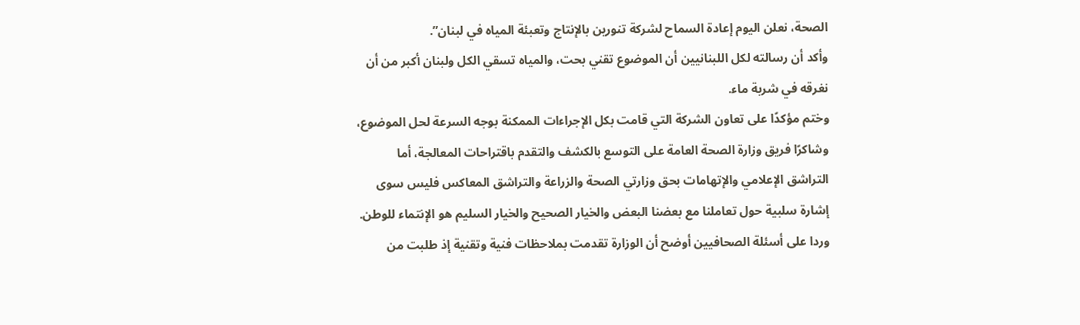الصحة، نعلن اليوم إعادة السماح لشركة تنورين بالإنتاج وتعبئة المياه في لبنان”.
وأكد أن رسالته لكل اللبنانيين أن الموضوع تقني بحت، والمياه تسقي الكل ولبنان أكبر من أن نغرقه في شربة ماء.
وختم مؤكدًا على تعاون الشركة التي قامت بكل الإجراءات الممكنة بوجه السرعة لحل الموضوع، وشاكرًا فريق وزارة الصحة العامة على التوسع بالكشف والتقدم باقتراحات المعالجة، أما التراشق الإعلامي والإتهامات بحق وزارتي الصحة والزراعة والتراشق المعاكس فليس سوى إشارة سلبية حول تعاملنا مع بعضنا البعض والخيار الصحيح والخيار السليم هو الإنتماء للوطن.
وردا على أسئلة الصحافيين أوضح أن الوزارة تقدمت بملاحظات فنية وتقنية إذ طلبت من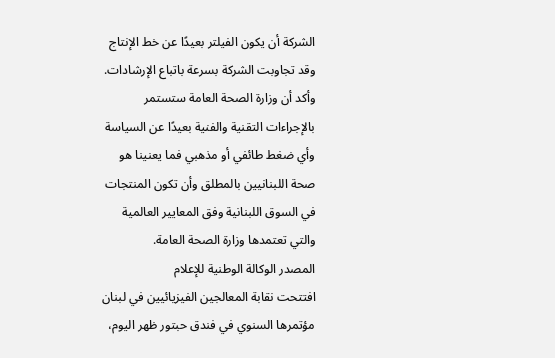الشركة أن يكون الفيلتر بعيدًا عن خط الإنتاج وقد تجاوبت الشركة بسرعة باتباع الإرشادات. وأكد أن وزارة الصحة العامة ستستمر بالإجراءات التقنية والفنية بعيدًا عن السياسة وأي ضغط طائفي أو مذهبي فما يعنينا هو صحة اللبنانيين بالمطلق وأن تكون المنتجات في السوق اللبنانية وفق المعايير العالمية والتي تعتمدها وزارة الصحة العامة.
المصدر الوكالة الوطنية للإعلام
افتتحت نقابة المعالجين الفيزيائيين في لبنان مؤتمرها السنوي في فندق حبتور ظهر اليوم،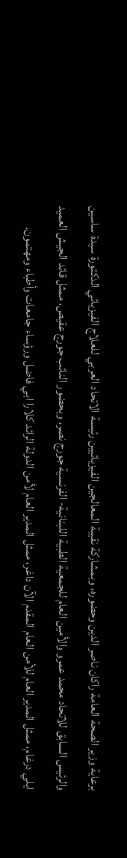برعاية وزير الصحة العامة راكان ناصر الدين وحضوره، وبمشاركة نقيبة المعالجين الفيزيائيين رئيسة الاتحاد العربي للعلاج الفيزيائي الدكتورة سيدة ساسين والرئيس السابق للاتحاد محمد عمرو والأمين العام للجمعية الطبية اللبنانية- الفرنسية جورج نصر، وبحضور النائب جورج عقيص، ممثل قائد الجيش العميد ايلي درغام، ممثل المدير العام للأمن العام المقدم الآن داغر، ممثل المدير العام لأمن الدولة الرائد كلارا ابي فاضل ورؤساء جامعات وأطباء ومهتمون.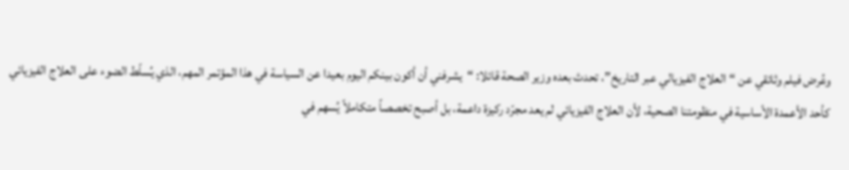وعُرض فيلم وثائقي عن “العلاج الفيزيالي عبر التاريخ”، تحدث بعده وزير الصحة قائلا: “يشرفني أن أكون بينكم اليوم بعيدا عن السياسة في هذا المؤتمر المهم، الذي يُسلّط الضوء على العلاج الفيزيائي كأحد الأعمدة الأساسية في منظومتنا الصحية، لأن العلاج الفيزيائي لم يعد مجرّد ركيزة داعمة، بل أصبح تخصصاً متكاملاً يُسهم في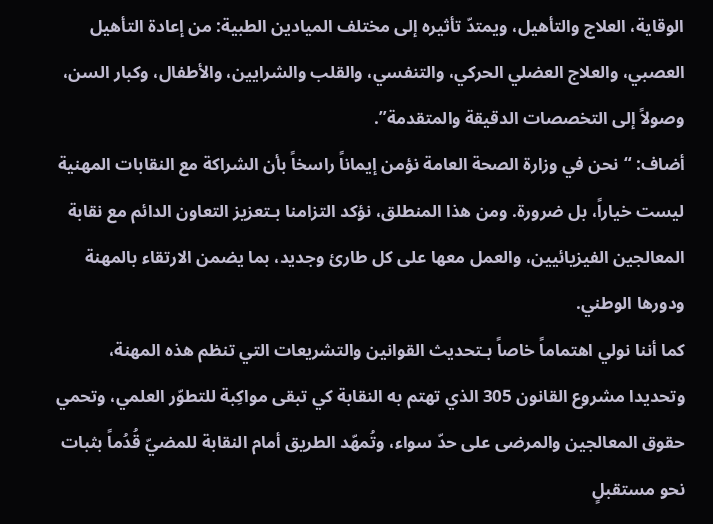الوقاية، العلاج والتأهيل، ويمتدّ تأثيره إلى مختلف الميادين الطبية: من إعادة التأهيل العصبي، والعلاج العضلي الحركي، والتنفسي، والقلب والشرايين، والأطفال، وكبار السن، وصولاً إلى التخصصات الدقيقة والمتقدمة”.
أضاف: “نحن في وزارة الصحة العامة نؤمن إيماناً راسخاً بأن الشراكة مع النقابات المهنية ليست خياراً، بل ضرورة. ومن هذا المنطلق، نؤكد التزامنا بـتعزيز التعاون الدائم مع نقابة المعالجين الفيزيائيين، والعمل معها على كل طارئ وجديد، بما يضمن الارتقاء بالمهنة ودورها الوطني.
كما أننا نولي اهتماماً خاصاً بـتحديث القوانين والتشريعات التي تنظم هذه المهنة، وتحديدا مشروع القانون 305 الذي تهتم به النقابة كي تبقى مواكِبة للتطوّر العلمي، وتحمي حقوق المعالجين والمرضى على حدّ سواء، وتُمهّد الطريق أمام النقابة للمضيّ قُدُماً بثبات نحو مستقبلٍ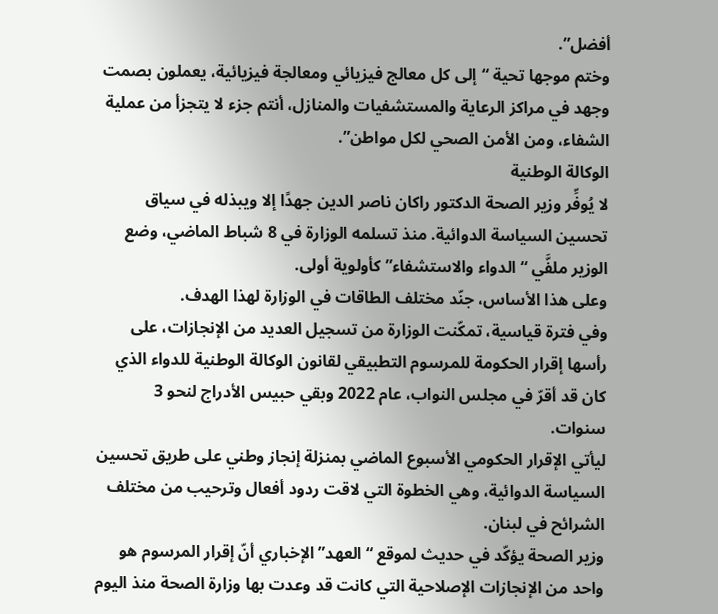أفضل”.
وختم موجها تحية “إلى كل معالج فيزيائي ومعالجة فيزيائية، يعملون بصمت وجهد في مراكز الرعاية والمستشفيات والمنازل، أنتم جزء لا يتجزأ من عملية الشفاء، ومن الأمن الصحي لكل مواطن”.
الوكالة الوطنية
لا يُوفِّر وزير الصحة الدكتور راكان ناصر الدين جهدًا إلا ويبذله في سياق تحسين السياسة الدوائية. منذ تسلمه الوزارة في 8 شباط الماضي، وضع الوزير ملفَّي “الدواء والاستشفاء” كأولوية أولى.
وعلى هذا الأساس، جنّد مختلف الطاقات في الوزارة لهذا الهدف.
وفي فترة قياسية، تمكّنت الوزارة من تسجيل العديد من الإنجازات، على رأسها إقرار الحكومة للمرسوم التطبيقي لقانون الوكالة الوطنية للدواء الذي كان قد أقرّ في مجلس النواب، عام 2022 وبقي حبيس الأدراج لنحو 3 سنوات.
ليأتي الإقرار الحكومي الأسبوع الماضي بمنزلة إنجاز وطني على طريق تحسين السياسة الدوائية، وهي الخطوة التي لاقت ردود أفعال وترحيب من مختلف الشرائح في لبنان.
وزير الصحة يؤكّد في حديث لموقع “العهد” الإخباري أنّ إقرار المرسوم هو واحد من الإنجازات الإصلاحية التي كانت قد وعدت بها وزارة الصحة منذ اليوم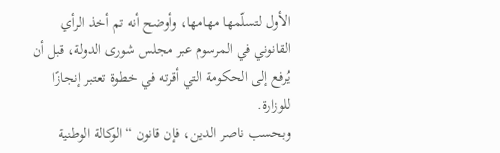الأول لتسلّمها مهامها، وأوضح أنه تم أخذ الرأي القانوني في المرسوم عبر مجلس شورى الدولة، قبل أن يُرفع إلى الحكومة التي أقرته في خطوة تعتبر إنجازًا للوزارة.
وبحسب ناصر الدين، فإن قانون “الوكالة الوطنية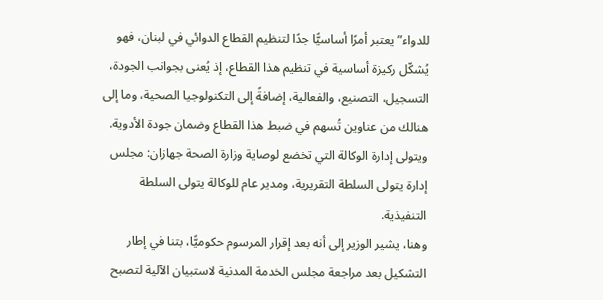للدواء” يعتبر أمرًا أساسيًّا جدًا لتنظيم القطاع الدوائي في لبنان، فهو يُشكّل ركيزة أساسية في تنظيم هذا القطاع، إذ يُعنى بجوانب الجودة، التسجيل، التصنيع، والفعالية، إضافةً إلى التكنولوجيا الصحية، وما إلى هنالك من عناوين تُسهم في ضبط هذا القطاع وضمان جودة الأدوية.
ويتولى إدارة الوكالة التي تخضع لوصاية وزارة الصحة جهازان: مجلس إدارة يتولى السلطة التقريرية، ومدير عام للوكالة يتولى السلطة التنفيذية.
وهنا، يشير الوزير إلى أنه بعد إقرار المرسوم حكوميًّا، بتنا في إطار التشكيل بعد مراجعة مجلس الخدمة المدنية لاستبيان الآلية لتصبح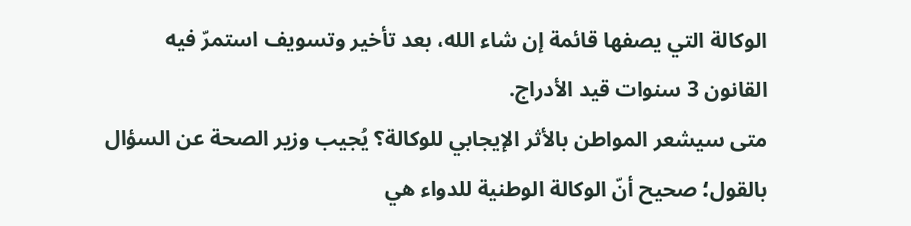الوكالة التي يصفها قائمة إن شاء الله، بعد تأخير وتسويف استمرّ فيه القانون 3 سنوات قيد الأدراج.
متى سيشعر المواطن بالأثر الإيجابي للوكالة؟ يُجيب وزير الصحة عن السؤال بالقول؛ صحيح أنّ الوكالة الوطنية للدواء هي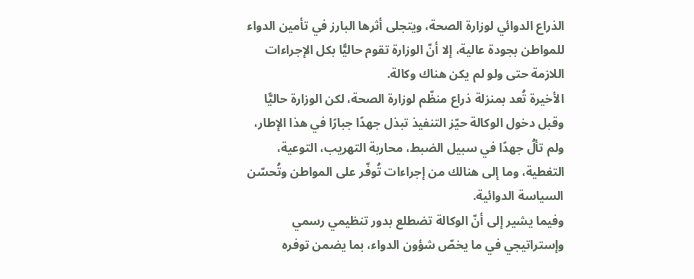الذراع الدوائي لوزارة الصحة، ويتجلى أثرها البارز في تأمين الدواء للمواطن بجودة عالية، إلا أنّ الوزارة تقوم حاليًّا بكل الإجراءات اللازمة حتى ولو لم يكن هناك وكالة.
الأخيرة تُعد بمنزلة ذراع منظّم لوزارة الصحة، لكن الوزارة حاليًّا وقبل دخول الوكالة حيّز التنفيذ تبذل جهدًا جبارًا في هذا الإطار، ولم تألُ جهدًا في سبيل الضبط، محاربة التهريب، التوعية، التغطية، وما إلى هنالك من إجراءات تُوفّر على المواطن وتُحسّن السياسة الدوائية.
وفيما يشير إلى أنّ الوكالة تضطلع بدور تنظيمي رسمي وإستراتيجي في ما يخصّ شؤون الدواء، بما يضمن توفره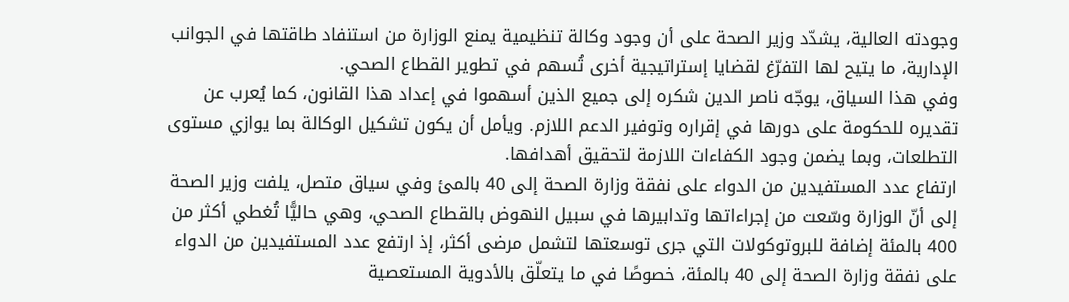وجودته العالية، يشدّد وزير الصحة على أن وجود وكالة تنظيمية يمنع الوزارة من استنفاد طاقتها في الجوانب الإدارية، ما يتيح لها التفرّغ لقضايا إستراتيجية أخرى تُسهم في تطوير القطاع الصحي.
وفي هذا السياق، يوجّه ناصر الدين شكره إلى جميع الذين أسهموا في إعداد هذا القانون، كما يُعرب عن تقديره للحكومة على دورها في إقراره وتوفير الدعم اللازم. ويأمل أن يكون تشكيل الوكالة بما يوازي مستوى التطلعات، وبما يضمن وجود الكفاءات اللازمة لتحقيق أهدافها.
ارتفاع عدد المستفيدين من الدواء على نفقة وزارة الصحة إلى 40 بالمئ وفي سياق متصل، يلفت وزير الصحة إلى أنّ الوزارة وسّعت من إجراءاتها وتدابيرها في سبيل النهوض بالقطاع الصحي، وهي حاليًّا تُغطي أكثر من 400 بالمئة إضافة للبروتوكولات التي جرى توسعتها لتشمل مرضى أكثر، إذ ارتفع عدد المستفيدين من الدواء على نفقة وزارة الصحة إلى 40 بالمئة، خصوصًا في ما يتعلّق بالأدوية المستعصية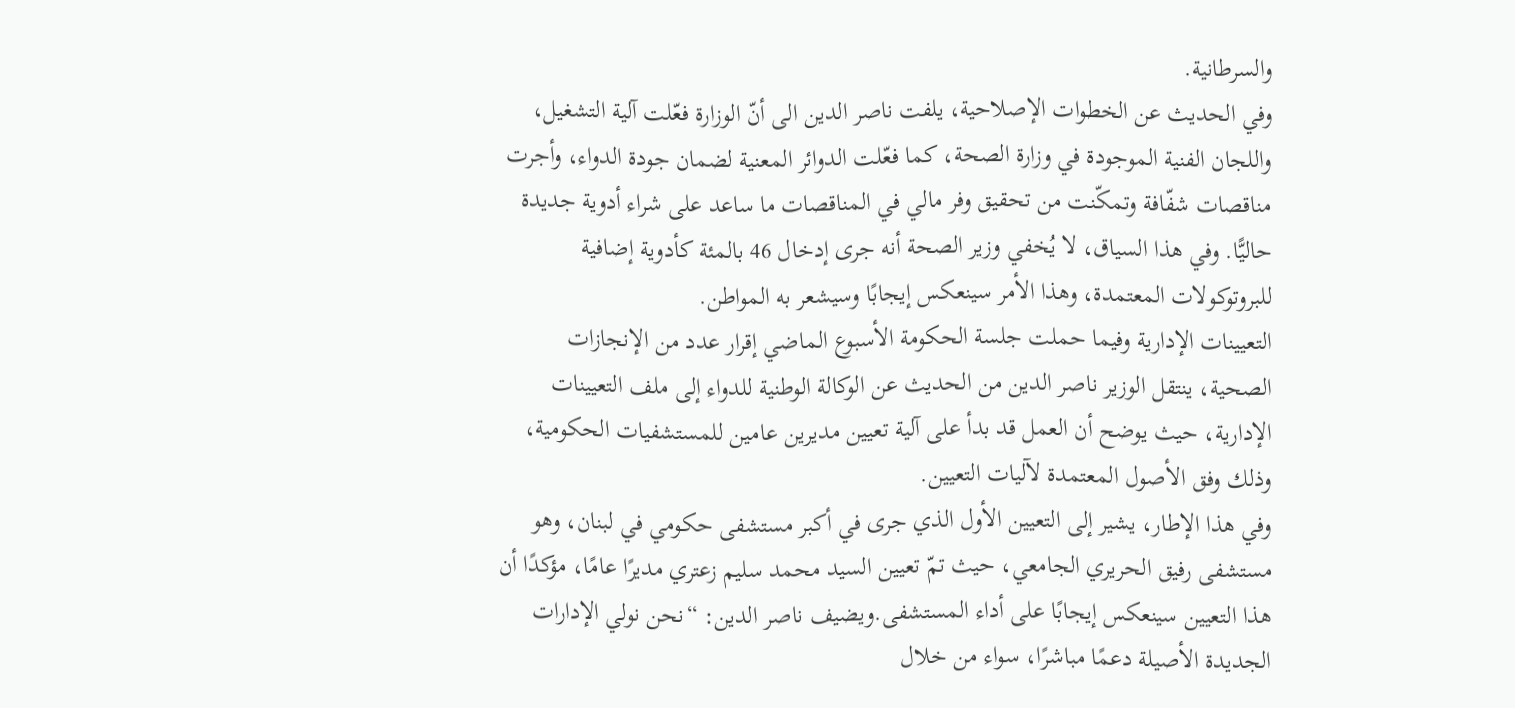والسرطانية.
وفي الحديث عن الخطوات الإصلاحية، يلفت ناصر الدين الى أنّ الوزارة فعّلت آلية التشغيل، واللجان الفنية الموجودة في وزارة الصحة، كما فعّلت الدوائر المعنية لضمان جودة الدواء، وأجرت مناقصات شفّافة وتمكّنت من تحقيق وفر مالي في المناقصات ما ساعد على شراء أدوية جديدة حاليًّا. وفي هذا السياق، لا يُخفي وزير الصحة أنه جرى إدخال 46 بالمئة كأدوية إضافية للبروتوكولات المعتمدة، وهذا الأمر سينعكس إيجابًا وسيشعر به المواطن.
التعيينات الإدارية وفيما حملت جلسة الحكومة الأسبوع الماضي إقرار عدد من الإنجازات الصحية، ينتقل الوزير ناصر الدين من الحديث عن الوكالة الوطنية للدواء إلى ملف التعيينات الإدارية، حيث يوضح أن العمل قد بدأ على آلية تعيين مديرين عامين للمستشفيات الحكومية، وذلك وفق الأصول المعتمدة لآليات التعيين.
وفي هذا الإطار، يشير إلى التعيين الأول الذي جرى في أكبر مستشفى حكومي في لبنان، وهو مستشفى رفيق الحريري الجامعي، حيث تمّ تعيين السيد محمد سليم زعتري مديرًا عامًا، مؤكدًا أن هذا التعيين سينعكس إيجابًا على أداء المستشفى.ويضيف ناصر الدين: “نحن نولي الإدارات الجديدة الأصيلة دعمًا مباشرًا، سواء من خلال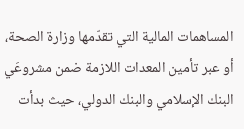المساهمات المالية التي تقدّمها وزارة الصحة، أو عبر تأمين المعدات اللازمة ضمن مشروعَي البنك الإسلامي والبنك الدولي، حيث بدأت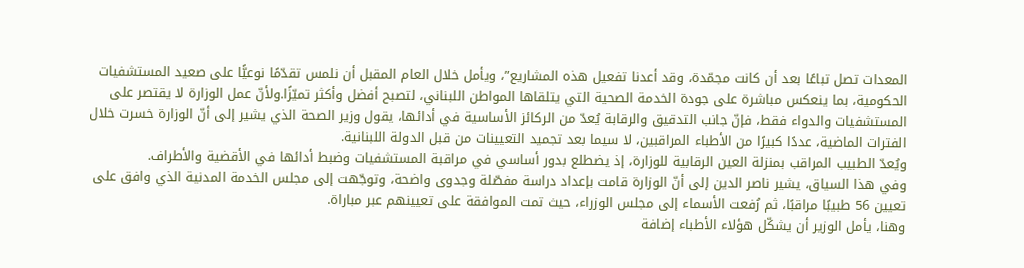المعدات تصل تباعًا بعد أن كانت مجمّدة، وقد أعدنا تفعيل هذه المشاريع”، ويأمل خلال العام المقبل أن نلمس تقدّمًا نوعيًّا على صعيد المستشفيات الحكومية، بما ينعكس مباشرة على جودة الخدمة الصحية التي يتلقاها المواطن اللبناني، لتصبح أفضل وأكثر تميّزًا.ولأنّ عمل الوزارة لا يقتصر على المستشفيات والدواء فقط، فإنّ جانب التدقيق والرقابة يُعدّ من الركائز الأساسية في أدائها، يقول وزير الصحة الذي يشير إلى أنّ الوزارة خسرت خلال الفترات الماضية، عددًا كبيرًا من الأطباء المراقبين، لا سيما بعد تجميد التعيينات من قبل الدولة اللبنانية.
ويُعدّ الطبيب المراقب بمنزلة العين الرقابية للوزارة، إذ يضطلع بدور أساسي في مراقبة المستشفيات وضبط أدائها في الأقضية والأطراف.
وفي هذا السياق، يشير ناصر الدين إلى أنّ الوزارة قامت بإعداد دراسة مفصّلة وجدوى واضحة، وتوجّهت إلى مجلس الخدمة المدنية الذي وافق على تعيين 56 طبيبًا مراقبًا، ثم رُفعت الأسماء إلى مجلس الوزراء، حيث تمت الموافقة على تعيينهم عبر مباراة.
وهنا، يأمل الوزير أن يشكّل هؤلاء الأطباء إضافة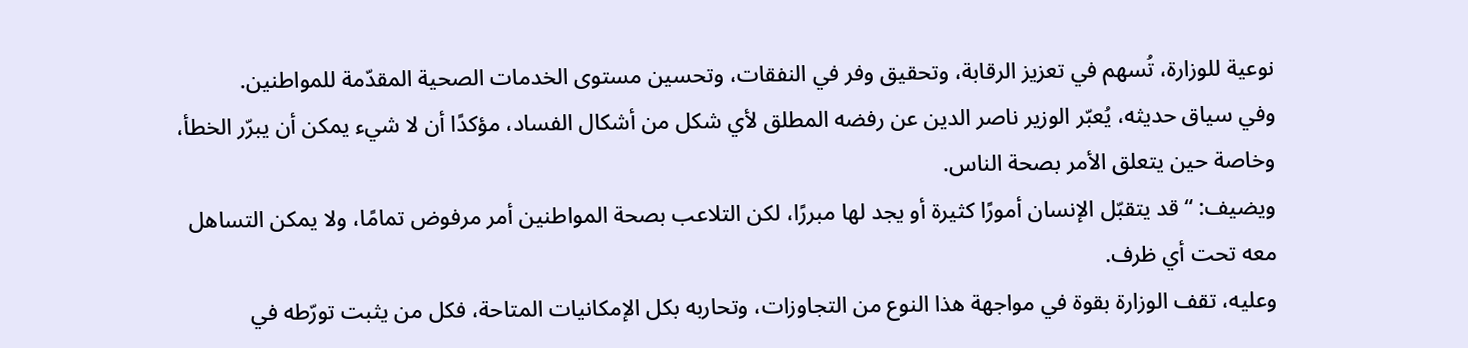نوعية للوزارة، تُسهم في تعزيز الرقابة، وتحقيق وفر في النفقات، وتحسين مستوى الخدمات الصحية المقدّمة للمواطنين.
وفي سياق حديثه، يُعبّر الوزير ناصر الدين عن رفضه المطلق لأي شكل من أشكال الفساد، مؤكدًا أن لا شيء يمكن أن يبرّر الخطأ، وخاصة حين يتعلق الأمر بصحة الناس.
ويضيف: “قد يتقبّل الإنسان أمورًا كثيرة أو يجد لها مبررًا، لكن التلاعب بصحة المواطنين أمر مرفوض تمامًا، ولا يمكن التساهل معه تحت أي ظرف.
وعليه، تقف الوزارة بقوة في مواجهة هذا النوع من التجاوزات، وتحاربه بكل الإمكانيات المتاحة، فكل من يثبت تورّطه في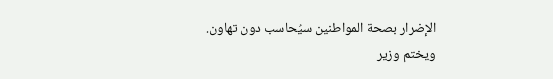الإضرار بصحة المواطنين سيُحاسب دون تهاون.
ويختم وزير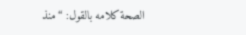الصحة كلامه بالقول: “منذ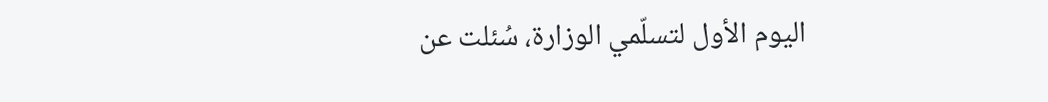اليوم الأول لتسلّمي الوزارة، سُئلت عن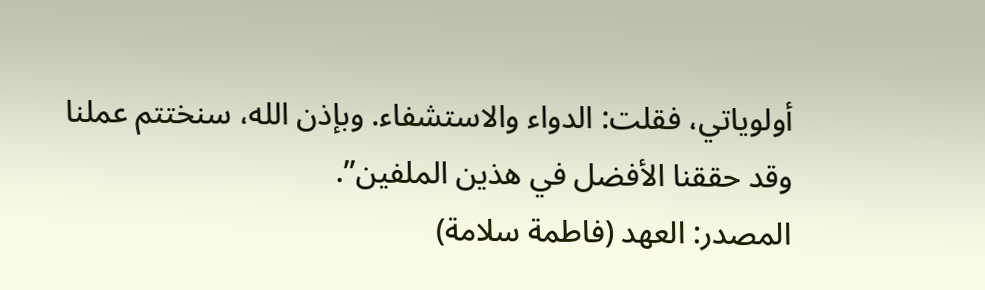أولوياتي، فقلت: الدواء والاستشفاء. وبإذن الله، سنختتم عملنا وقد حققنا الأفضل في هذين الملفين”.
المصدر: العهد (فاطمة سلامة)